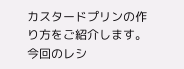カスタードプリンの作り方をご紹介します。今回のレシ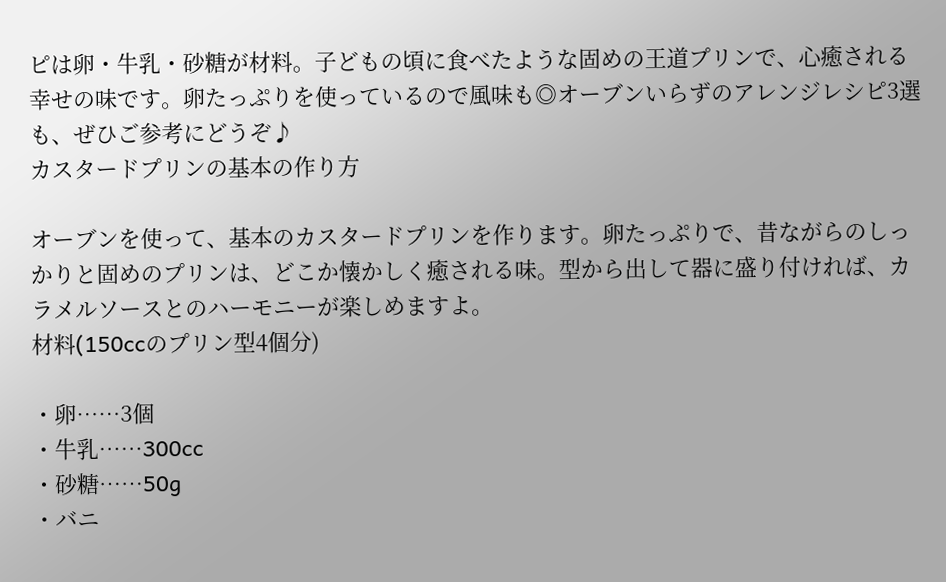ピは卵・牛乳・砂糖が材料。子どもの頃に食べたような固めの王道プリンで、心癒される幸せの味です。卵たっぷりを使っているので風味も◎オーブンいらずのアレンジレシピ3選も、ぜひご参考にどうぞ♪
カスタードプリンの基本の作り方

オーブンを使って、基本のカスタードプリンを作ります。卵たっぷりで、昔ながらのしっかりと固めのプリンは、どこか懐かしく癒される味。型から出して器に盛り付ければ、カラメルソースとのハーモニーが楽しめますよ。
材料(150ccのプリン型4個分)

・卵……3個
・牛乳……300cc
・砂糖……50g
・バニ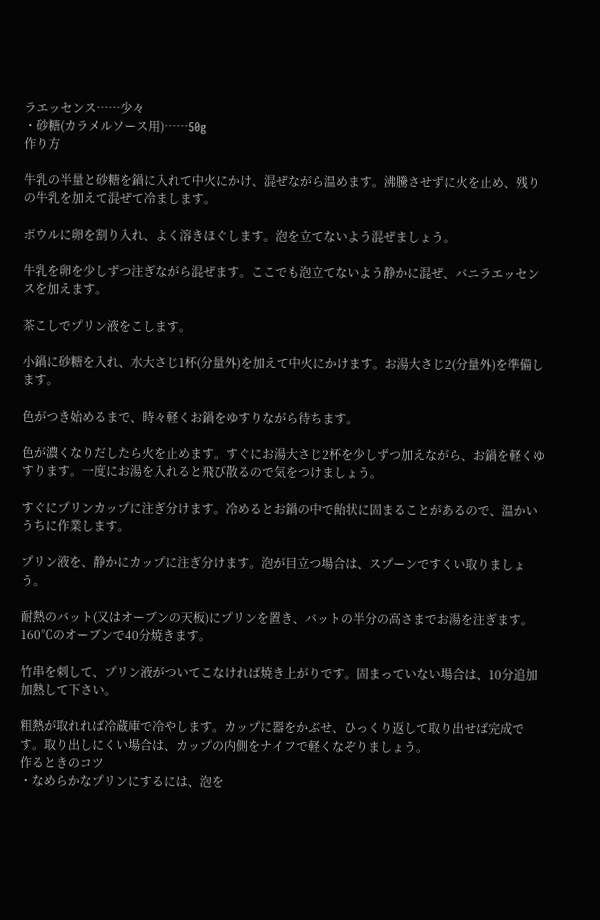ラエッセンス……少々
・砂糖(カラメルソース用)……50g
作り方

牛乳の半量と砂糖を鍋に入れて中火にかけ、混ぜながら温めます。沸騰させずに火を止め、残りの牛乳を加えて混ぜて冷まします。

ボウルに卵を割り入れ、よく溶きほぐします。泡を立てないよう混ぜましょう。

牛乳を卵を少しずつ注ぎながら混ぜます。ここでも泡立てないよう静かに混ぜ、バニラエッセンスを加えます。

茶こしでプリン液をこします。

小鍋に砂糖を入れ、水大さじ1杯(分量外)を加えて中火にかけます。お湯大さじ2(分量外)を準備します。

色がつき始めるまで、時々軽くお鍋をゆすりながら待ちます。

色が濃くなりだしたら火を止めます。すぐにお湯大さじ2杯を少しずつ加えながら、お鍋を軽くゆすります。一度にお湯を入れると飛び散るので気をつけましょう。

すぐにプリンカップに注ぎ分けます。冷めるとお鍋の中で飴状に固まることがあるので、温かいうちに作業します。

プリン液を、静かにカップに注ぎ分けます。泡が目立つ場合は、スプーンですくい取りましょう。

耐熱のバット(又はオーブンの天板)にプリンを置き、バットの半分の高さまでお湯を注ぎます。160℃のオーブンで40分焼きます。

竹串を刺して、プリン液がついてこなければ焼き上がりです。固まっていない場合は、10分追加加熱して下さい。

粗熱が取れれば冷蔵庫で冷やします。カップに器をかぶせ、ひっくり返して取り出せば完成です。取り出しにくい場合は、カップの内側をナイフで軽くなぞりましょう。
作るときのコツ
・なめらかなプリンにするには、泡を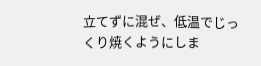立てずに混ぜ、低温でじっくり焼くようにしま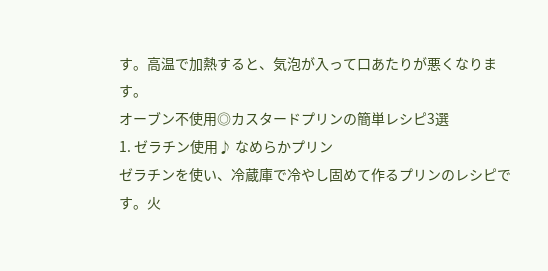す。高温で加熱すると、気泡が入って口あたりが悪くなります。
オーブン不使用◎カスタードプリンの簡単レシピ3選
1. ゼラチン使用♪ なめらかプリン
ゼラチンを使い、冷蔵庫で冷やし固めて作るプリンのレシピです。火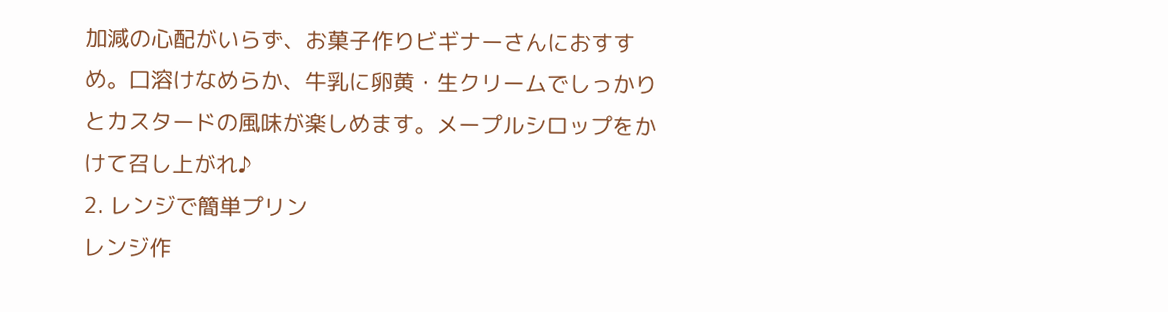加減の心配がいらず、お菓子作りビギナーさんにおすすめ。口溶けなめらか、牛乳に卵黄・生クリームでしっかりとカスタードの風味が楽しめます。メープルシロップをかけて召し上がれ♪
2. レンジで簡単プリン
レンジ作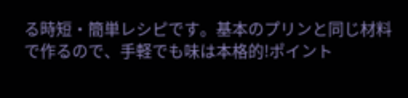る時短・簡単レシピです。基本のプリンと同じ材料で作るので、手軽でも味は本格的!ポイント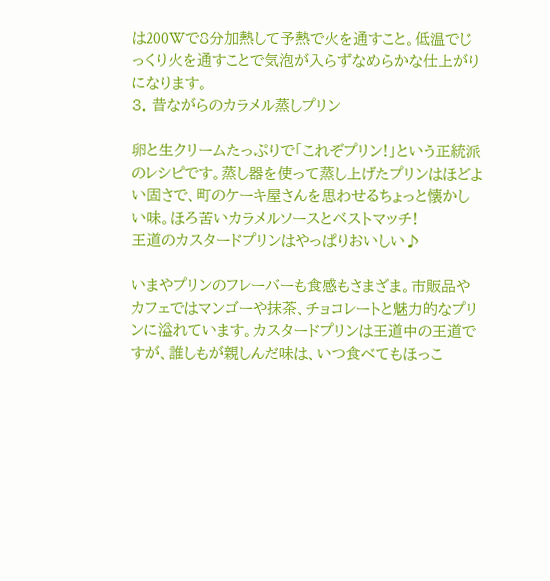は200Wで8分加熱して予熱で火を通すこと。低温でじっくり火を通すことで気泡が入らずなめらかな仕上がりになります。
3. 昔ながらのカラメル蒸しプリン

卵と生クリームたっぷりで「これぞプリン!」という正統派のレシピです。蒸し器を使って蒸し上げたプリンはほどよい固さで、町のケーキ屋さんを思わせるちょっと懐かしい味。ほろ苦いカラメルソースとベストマッチ!
王道のカスタードプリンはやっぱりおいしい♪

いまやプリンのフレーバーも食感もさまざま。市販品やカフェではマンゴーや抹茶、チョコレートと魅力的なプリンに溢れています。カスタードプリンは王道中の王道ですが、誰しもが親しんだ味は、いつ食べてもほっこ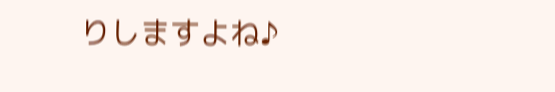りしますよね♪